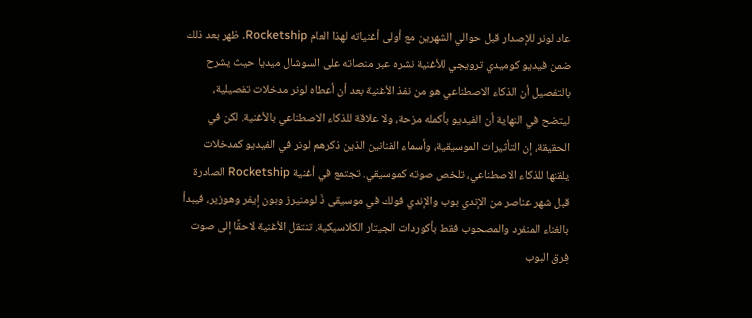عاد لونر للإصدار قبل حوالي الشهرين مع أولى أغنياته لهذا العام Rocketship. ظهر بعد ذلك ضمن فيديو كوميدي ترويجي للأغنية نشره عبر منصاته على السوشال ميديا حيث يشرح بالتفصيل أن الذكاء الاصطناعي هو من نفذ الأغنية بعد أن أعطاه لونر مدخلات تفصيلية، ليتضح في النهاية أن الفيديو بأكمله مزحة، ولا علاقة للذكاء الاصطناعي بالأغنية. لكن في الحقيقة، إن التأثيرات الموسيقية، وأسماء الفنانين الذين ذكرهم لونر في الفيديو كمدخلات يلقنها للذكاء الاصطناعي، تلخص صوته كموسيقي. تجتمع في أغنية Rocketship الصادرة قبل شهر عناصر من الإندي بوب والإندي فولك في موسيقى ذَ لومنيرز وبون إيفر وهوزير، فيبدأ بالغناء المنفرد والمصحوب فقط بأكوردات الجيتار الكلاسيكية. تنتقل الأغنية لاحقًا إلى صوت فِرق البوب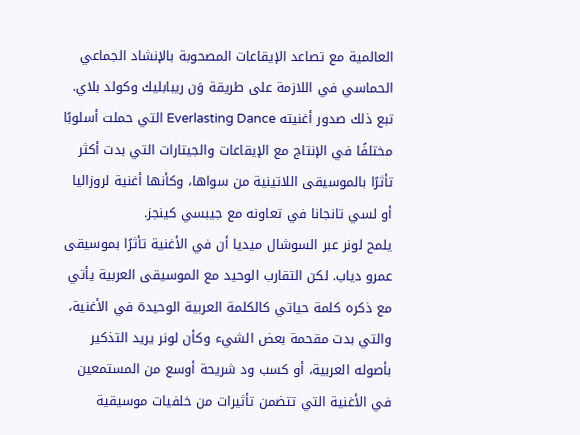العالمية مع تصاعد الإيقاعات المصحوبة بالإنشاد الجماعي الحماسي في اللازمة على طريقة وَن ريبابليك وكولد بلاي.
تبع ذلك صدور أغنيته Everlasting Dance التي حملت أسلوبًا مختلفًا في الإنتاج مع الإيقاعات والجيتارات التي بدت أكثر تأثرًا بالموسيقى اللاتينية من سواها، وكأنها أغنية لروزاليا أو لسي تانجانا في تعاونه مع جيبسي كينجز.
يلمح لونر عبر السوشال ميديا أن في الأغنية تأثرًا بموسيقى عمرو دياب. لكن التقارب الوحيد مع الموسيقى العربية يأتي مع ذكره كلمة حياتي كالكلمة العربية الوحيدة في الأغنية، والتي بدت مقحمة بعض الشيء وكأن لونر يريد التذكير بأصوله العربية، أو كسب ود شريحة أوسع من المستمعين في الأغنية التي تتضمن تأثيرات من خلفيات موسيقية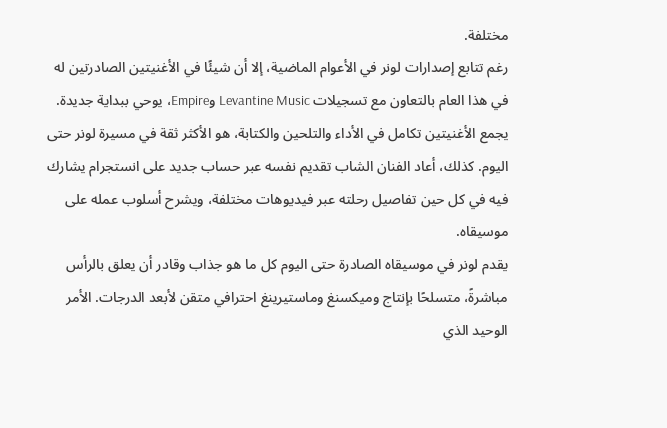مختلفة.
رغم تتابع إصدارات لونر في الأعوام الماضية، إلا أن شيئًا في الأغنيتين الصادرتين له في هذا العام بالتعاون مع تسجيلات Levantine Music وEmpire، يوحي ببداية جديدة. يجمع الأغنيتين تكامل في الأداء والتلحين والكتابة، هو الأكثر ثقة في مسيرة لونر حتى اليوم. كذلك، أعاد الفنان الشاب تقديم نفسه عبر حساب جديد على انستجرام يشارك فيه في كل حين تفاصيل رحلته عبر فيديوهات مختلفة، ويشرح أسلوب عمله على موسيقاه.
يقدم لونر في موسيقاه الصادرة حتى اليوم كل ما هو جذاب وقادر أن يعلق بالرأس مباشرةً، متسلحًا بإنتاج وميكسنغ وماستيرينغ احترافي متقن لأبعد الدرجات. الأمر الوحيد الذي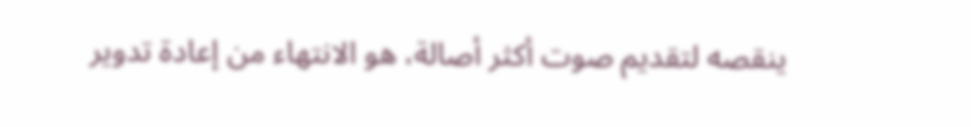ينقصه لتقديم صوت أكثر أصالة، هو الانتهاء من إعادة تدوير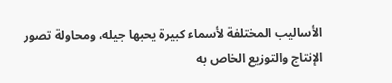الأساليب المختلفة لأسماء كبيرة يحبها جيله، ومحاولة تصور الإنتاج والتوزيع الخاص به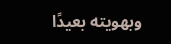وبهويته بعيدًا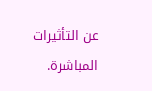عن التأثيرات المباشرة.